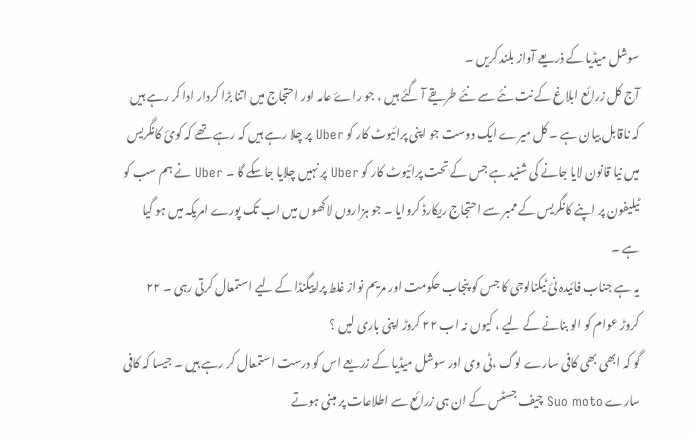سوشل میڈیا کے ذریعے آواز بلند کریں ۔
آج کل زرائع ابلاغ کے نت نئے سے نئے طریقے آ گئے ہیں ، جو راۓ عامہ اور احتجاج میں اتنا بڑا کردار ادا کر رہے ہیں کہ ناقابل بیان ہے ۔ کل میرے ایک دوست جو اپنی پرائیوٹ کار کو Uber پر چلا رہے ہیں کہ رہے تھے کہ کوئ کانگریس میں نیا قانون لایا جانے کی شنید ہے جس کے تحت پرائیوٹ کار کو Uber پر نہیں چلایا جاسکے گا ۔ Uber نے ہم سب کو ٹیلیفون پر اپنے کانگریس کے ممبر سے احتجاج ریکارڈ کروایا ۔ جو ہزاروں لاکھوں میں اب تک پورے امریکہ میں ہو گیا ہے ۔
یہ ہے جناب فائیدہ نئ ٹیکنالوجی کا جس کو پنجاب حکومت اور مریم نواز غلط پراپیگنڈا کے لیے استمعال کرتی رہی ۔ ۲۲ کروڑ عوام کو الو بنانے کے لیے ، کیوں نہ اب ۲۲ کروڑ اپنی باری لیں ؟
گو کہ ابھی بھی کافی سارے لوگ ،ٹی وی اور سوشل میڈیا کے زریعے اس کو درست استمعال کر رہے ہیں ۔ جیسا کہ کافی سارے Suo moto چیف جسٹس کے ان ہی زرائع سے اطلاعات پر مبنی ہوتے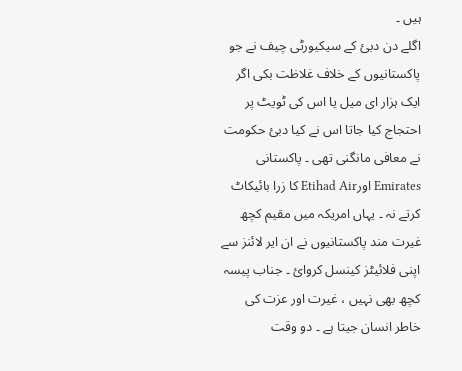ہیں ۔
اگلے دن دبئ کے سیکیورٹی چیف نے جو پاکستانیوں کے خلاف غلاظت بکی اگر ایک ہزار ای میل یا اس کی ٹویٹ پر احتجاج کیا جاتا اس نے کیا دبئ حکومت نے معافی مانگنی تھی ۔ پاکستانی Emirates اورEtihad Air کا زرا بائیکاٹ کرتے نہ ۔ یہاں امریکہ میں مقیم کچھ غیرت مند پاکستانیوں نے ان ایر لائنز سے اپنی فلائیٹز کینسل کروائ ۔ جناب پیسہ کچھ بھی نہیں ، غیرت اور عزت کی خاطر انسان جیتا ہے ۔ دو وقت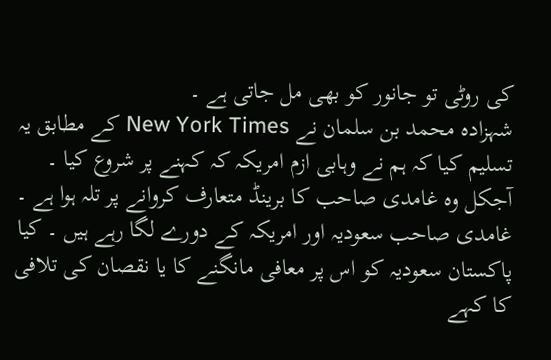کی روٹی تو جانور کو بھی مل جاتی ہے ۔
شہزادہ محمد بن سلمان نے New York Times کے مطابق یہ تسلیم کیا کہ ہم نے وہابی ازم امریکہ کہ کہنے پر شروع کیا ۔ آجکل وہ غامدی صاحب کا برینڈ متعارف کروانے پر تلہ ہوا ہے ۔ غامدی صاحب سعودیہ اور امریکہ کے دورے لگا رہے ہیں ۔ کیا پاکستان سعودیہ کو اس پر معافی مانگنے کا یا نقصان کی تلافی کا کہے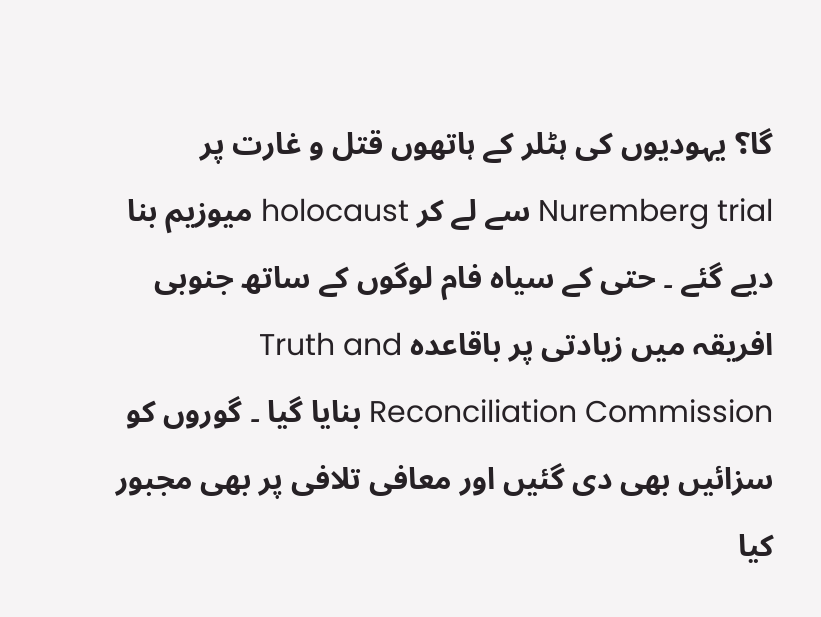گا؟ یہودیوں کی ہٹلر کے ہاتھوں قتل و غارت پر Nuremberg trial سے لے کر holocaust میوزیم بنا دیے گئے ۔ حتی کے سیاہ فام لوگوں کے ساتھ جنوبی افریقہ میں زیادتی پر باقاعدہ Truth and Reconciliation Commission بنایا گیا ۔ گوروں کو سزائیں بھی دی گئیں اور معافی تلافی پر بھی مجبور کیا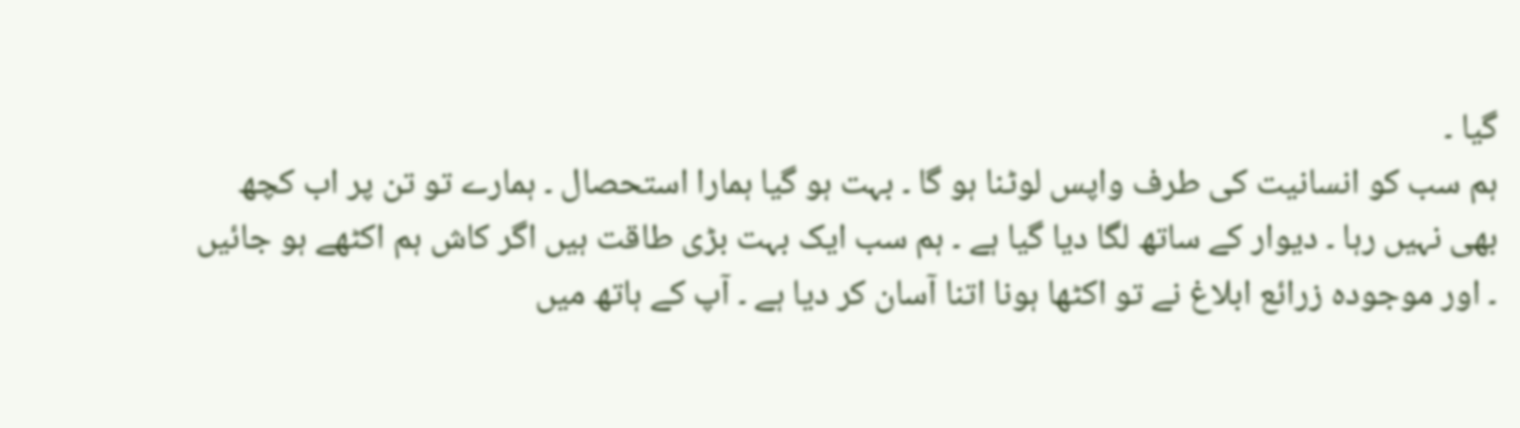گیا ۔
ہم سب کو انسانیت کی طرف واپس لوٹنا ہو گا ۔ بہت ہو گیا ہمارا استحصال ۔ ہمارے تو تن پر اب کچھ بھی نہیں رہا ۔ دیوار کے ساتھ لگا دیا گیا ہے ۔ ہم سب ایک بہت بڑی طاقت ہیں اگر کاش ہم اکٹھے ہو جائیں ۔ اور موجودہ زرائع ابلاغ نے تو اکٹھا ہونا اتنا آسان کر دیا ہے ۔ آپ کے ہاتھ میں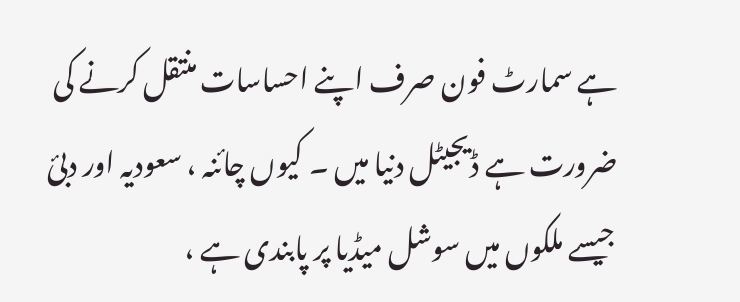ہے سمارٹ فون صرف اپنے احساسات منتقل کرنے کی ضرورت ہے ڈیجیٹل دنیا میں ۔ کیوں چائنہ ، سعودیہ اور دبئ جیسے ملکوں میں سوشل میڈیا پر پابندی ہے ،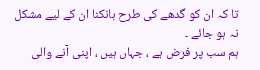تا کہ ان کو گدھے کی طرح ہانکنا ان کے لیے مشکل نہ ہو جائے ۔
ہم سب پر فرض ہے ، جہاں ہیں ، اپنی آنے والی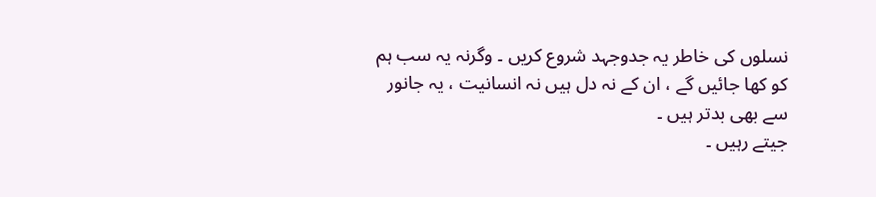نسلوں کی خاطر یہ جدوجہد شروع کریں ۔ وگرنہ یہ سب ہم کو کھا جائیں گے ، ان کے نہ دل ہیں نہ انسانیت ، یہ جانور سے بھی بدتر ہیں ۔
جیتے رہیں ۔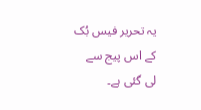یہ تحریر فیس بُک کے اس پیج سے لی گئی ہے۔